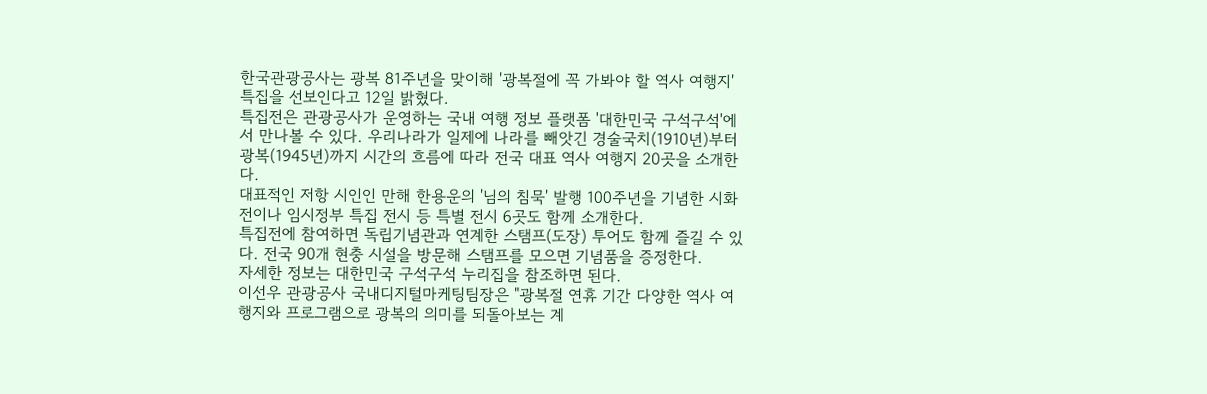한국관광공사는 광복 81주년을 맞이해 '광복절에 꼭 가봐야 할 역사 여행지' 특집을 선보인다고 12일 밝혔다.
특집전은 관광공사가 운영하는 국내 여행 정보 플랫폼 '대한민국 구석구석'에서 만나볼 수 있다. 우리나라가 일제에 나라를 빼앗긴 경술국치(1910년)부터 광복(1945년)까지 시간의 흐름에 따라 전국 대표 역사 여행지 20곳을 소개한다.
대표적인 저항 시인인 만해 한용운의 '님의 침묵' 발행 100주년을 기념한 시화전이나 임시정부 특집 전시 등 특별 전시 6곳도 함께 소개한다.
특집전에 참여하면 독립기념관과 연계한 스탬프(도장) 투어도 함께 즐길 수 있다. 전국 90개 현충 시설을 방문해 스탬프를 모으면 기념품을 증정한다.
자세한 정보는 대한민국 구석구석 누리집을 참조하면 된다.
이선우 관광공사 국내디지털마케팅팀장은 "광복절 연휴 기간 다양한 역사 여행지와 프로그램으로 광복의 의미를 되돌아보는 계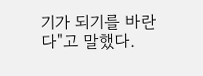기가 되기를 바란다"고 말했다.